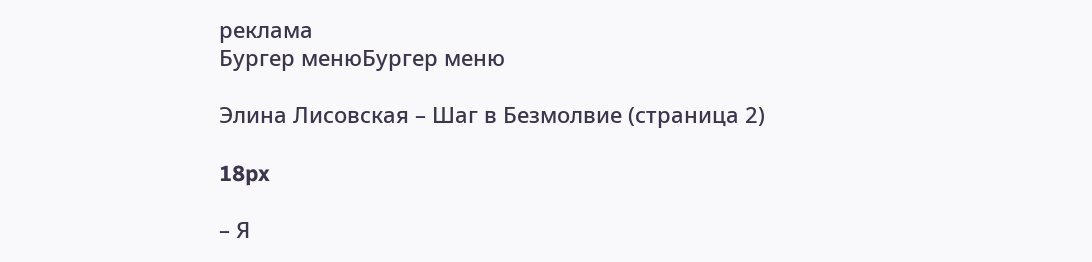реклама
Бургер менюБургер меню

Элина Лисовская – Шаг в Безмолвие (страница 2)

18px

– Я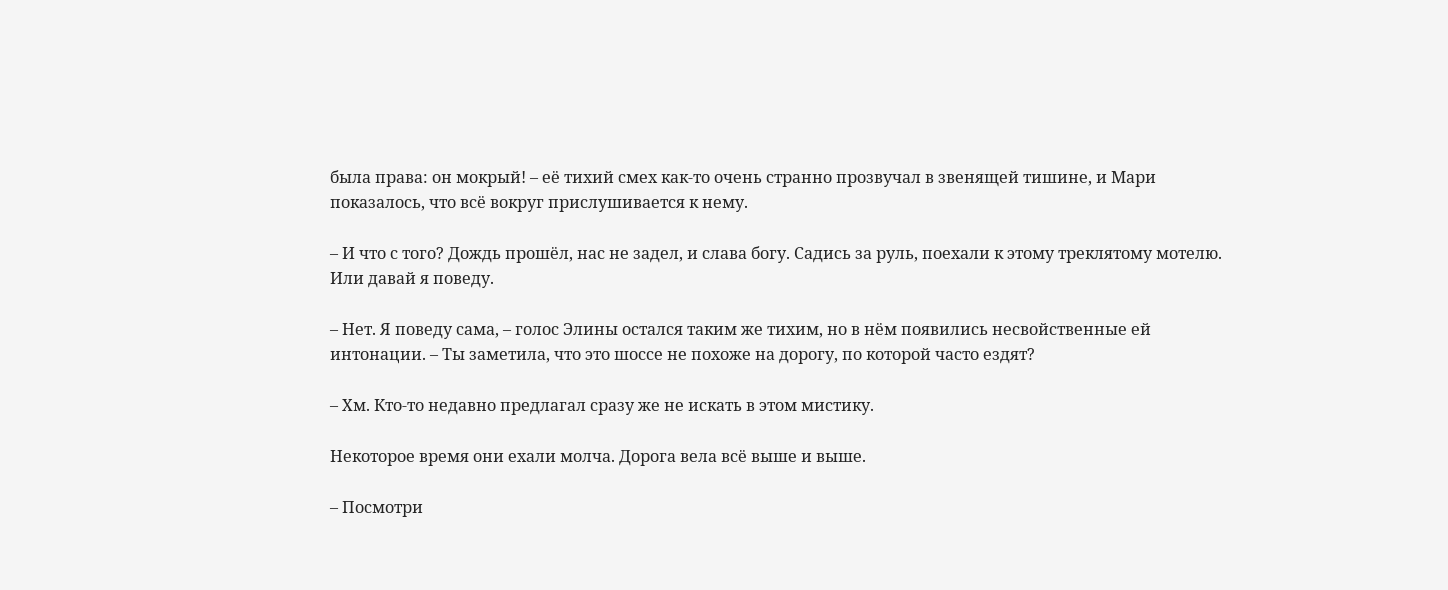была права: он мокрый! – её тихий смех как-то очень странно прозвучал в звенящей тишине, и Мари показалось, что всё вокруг прислушивается к нему.

– И что с того? Дождь прошёл, нас не задел, и слава богу. Садись за руль, поехали к этому треклятому мотелю. Или давай я поведу.

– Нет. Я поведу сама, – голос Элины остался таким же тихим, но в нём появились несвойственные ей интонации. – Ты заметила, что это шоссе не похоже на дорогу, по которой часто ездят?

– Хм. Кто-то недавно предлагал сразу же не искать в этом мистику.

Некоторое время они ехали молча. Дорога вела всё выше и выше.

– Посмотри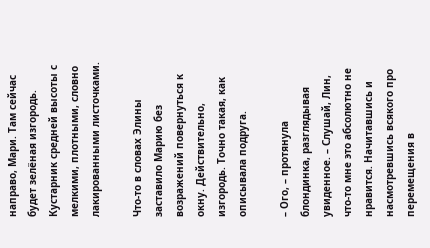направо, Мари. Там сейчас будет зелёная изгородь. Кустарник средней высоты с мелкими, плотными, словно лакированными листочками.

Что-то в словах Элины заставило Марию без возражений повернуться к окну. Действительно, изгородь. Точно такая, как описывала подруга.

– Ого, – протянула блондинка, разглядывая увиденное. – Слушай, Лин, что-то мне это абсолютно не нравится. Начитавшись и насмотревшись всякого про перемещения в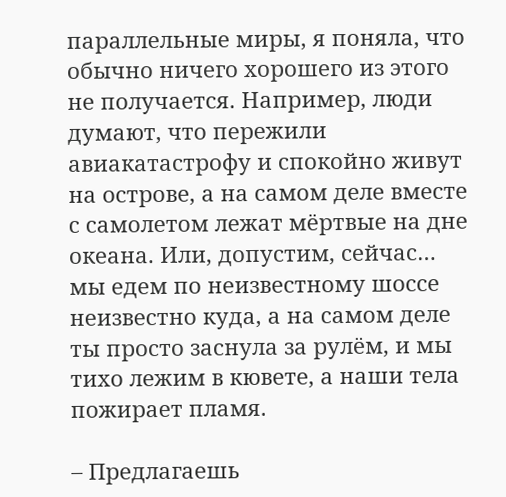параллельные миры, я поняла, что обычно ничего хорошего из этого не получается. Например, люди думают, что пережили авиакатастрофу и спокойно живут на острове, а на самом деле вместе с самолетом лежат мёртвые на дне океана. Или, допустим, сейчас… мы едем по неизвестному шоссе неизвестно куда, а на самом деле ты просто заснула за рулём, и мы тихо лежим в кювете, а наши тела пожирает пламя.

– Предлагаешь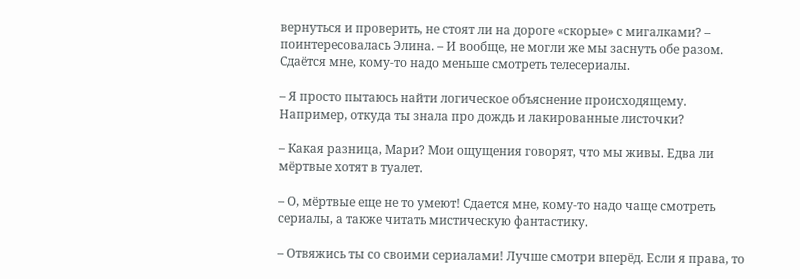вернуться и проверить, не стоят ли на дороге «скорые» с мигалками? – поинтересовалась Элина. – И вообще, не могли же мы заснуть обе разом. Сдаётся мне, кому-то надо меньше смотреть телесериалы.

– Я просто пытаюсь найти логическое объяснение происходящему. Например, откуда ты знала про дождь и лакированные листочки?

– Какая разница, Мари? Мои ощущения говорят, что мы живы. Едва ли мёртвые хотят в туалет.

– О, мёртвые еще не то умеют! Сдается мне, кому-то надо чаще смотреть сериалы, а также читать мистическую фантастику.

– Отвяжись ты со своими сериалами! Лучше смотри вперёд. Если я права, то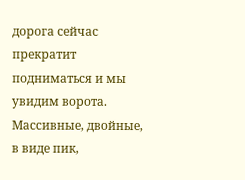дорога сейчас прекратит подниматься и мы увидим ворота. Массивные, двойные, в виде пик,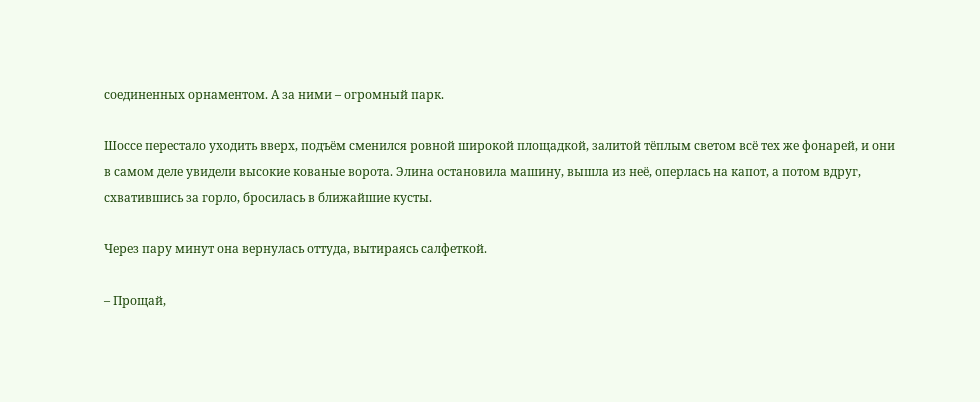соединенных орнаментом. А за ними – огромный парк.

Шоссе перестало уходить вверх, подъём сменился ровной широкой площадкой, залитой тёплым светом всё тех же фонарей, и они в самом деле увидели высокие кованые ворота. Элина остановила машину, вышла из неё, оперлась на капот, а потом вдруг, схватившись за горло, бросилась в ближайшие кусты.

Через пару минут она вернулась оттуда, вытираясь салфеткой.

– Прощай,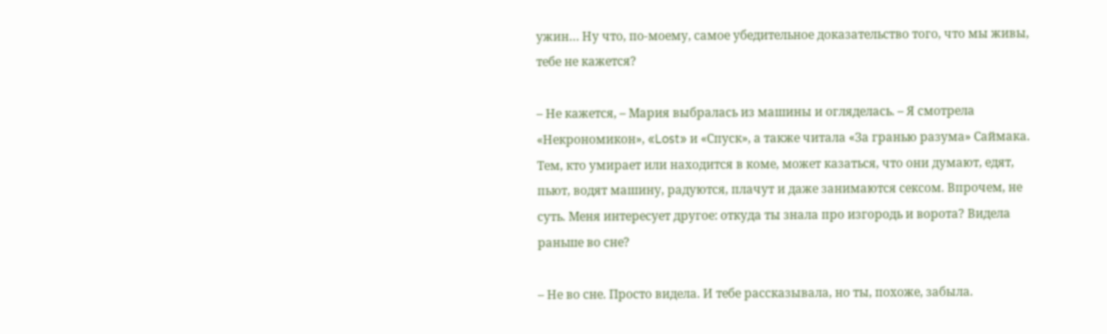ужин… Ну что, по-моему, самое убедительное доказательство того, что мы живы, тебе не кажется?

– Не кажется, – Мария выбралась из машины и огляделась. – Я смотрела «Некрономикон», «Lost» и «Спуск», а также читала «За гранью разума» Саймака. Тем, кто умирает или находится в коме, может казаться, что они думают, едят, пьют, водят машину, радуются, плачут и даже занимаются сексом. Впрочем, не суть. Меня интересует другое: откуда ты знала про изгородь и ворота? Видела раньше во сне?

– Не во сне. Просто видела. И тебе рассказывала, но ты, похоже, забыла.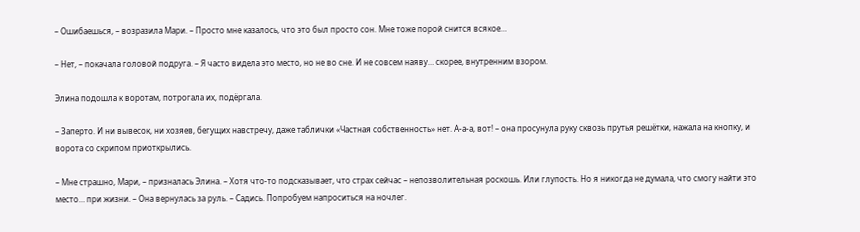– Ошибаешься, – возразила Мари. – Просто мне казалось, что это был просто сон. Мне тоже порой снится всякое…

– Нет, – покачала головой подруга. – Я часто видела это место, но не во сне. И не совсем наяву… скорее, внутренним взором.

Элина подошла к воротам, потрогала их, подёргала.

– Заперто. И ни вывесок, ни хозяев, бегущих навстречу, даже таблички «Частная собственность» нет. А-а-а, вот! – она просунула руку сквозь прутья решётки, нажала на кнопку, и ворота со скрипом приоткрылись.

– Мне страшно, Мари, – призналась Элина. – Хотя что-то подсказывает, что страх сейчас – непозволительная роскошь. Или глупость. Но я никогда не думала, что смогу найти это место… при жизни. – Она вернулась за руль. – Садись. Попробуем напроситься на ночлег.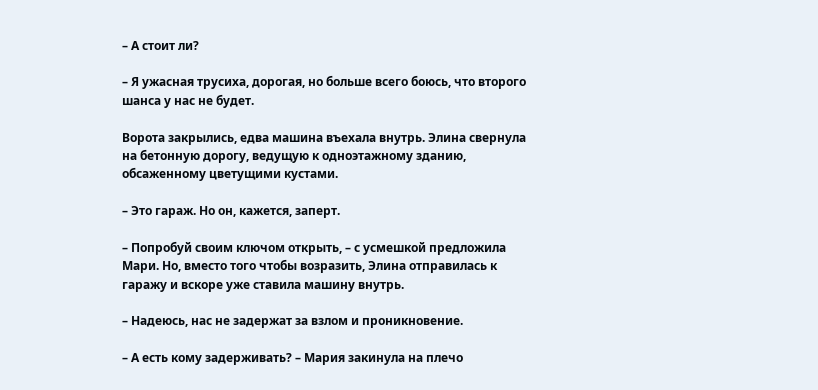– А стоит ли?

– Я ужасная трусиха, дорогая, но больше всего боюсь, что второго шанса у нас не будет.

Ворота закрылись, едва машина въехала внутрь. Элина свернула на бетонную дорогу, ведущую к одноэтажному зданию, обсаженному цветущими кустами.

– Это гараж. Но он, кажется, заперт.

– Попробуй своим ключом открыть, – с усмешкой предложила Мари. Но, вместо того чтобы возразить, Элина отправилась к гаражу и вскоре уже ставила машину внутрь.

– Надеюсь, нас не задержат за взлом и проникновение.

– А есть кому задерживать? – Мария закинула на плечо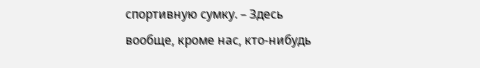спортивную сумку. – Здесь вообще, кроме нас, кто-нибудь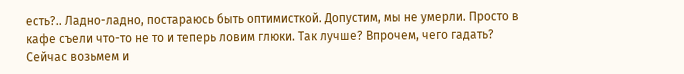есть?.. Ладно-ладно, постараюсь быть оптимисткой. Допустим, мы не умерли. Просто в кафе съели что-то не то и теперь ловим глюки. Так лучше? Впрочем, чего гадать? Сейчас возьмем и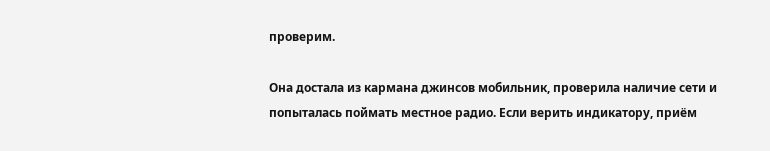проверим.

Она достала из кармана джинсов мобильник, проверила наличие сети и попыталась поймать местное радио. Если верить индикатору, приём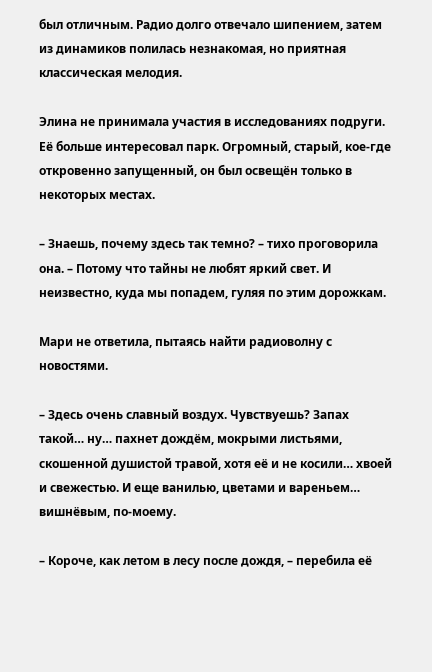был отличным. Радио долго отвечало шипением, затем из динамиков полилась незнакомая, но приятная классическая мелодия.

Элина не принимала участия в исследованиях подруги. Её больше интересовал парк. Огромный, старый, кое-где откровенно запущенный, он был освещён только в некоторых местах.

– Знаешь, почему здесь так темно? – тихо проговорила она. – Потому что тайны не любят яркий свет. И неизвестно, куда мы попадем, гуляя по этим дорожкам.

Мари не ответила, пытаясь найти радиоволну с новостями.

– Здесь очень славный воздух. Чувствуешь? Запах такой… ну… пахнет дождём, мокрыми листьями, скошенной душистой травой, хотя её и не косили… хвоей и свежестью. И еще ванилью, цветами и вареньем… вишнёвым, по-моему.

– Короче, как летом в лесу после дождя, – перебила её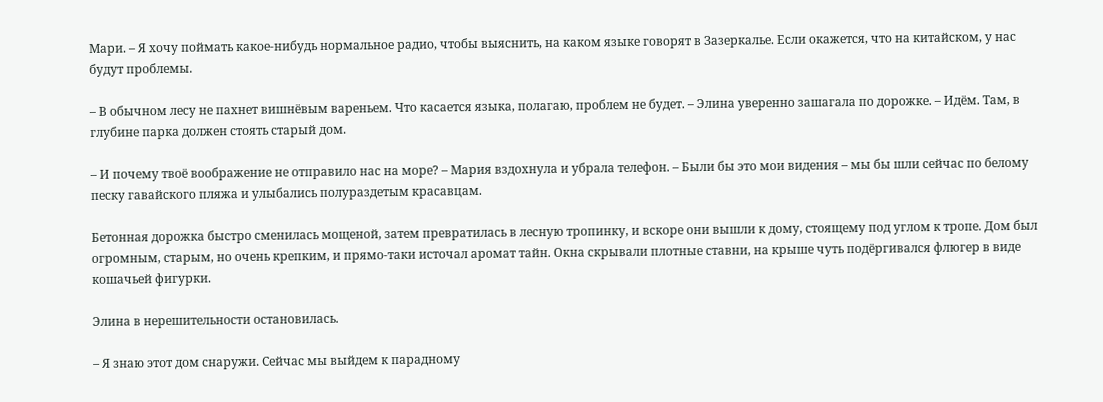Мари. – Я хочу поймать какое-нибудь нормальное радио, чтобы выяснить, на каком языке говорят в Зазеркалье. Если окажется, что на китайском, у нас будут проблемы.

– В обычном лесу не пахнет вишнёвым вареньем. Что касается языка, полагаю, проблем не будет. – Элина уверенно зашагала по дорожке. – Идём. Там, в глубине парка должен стоять старый дом.

– И почему твоё воображение не отправило нас на море? – Мария вздохнула и убрала телефон. – Были бы это мои видения – мы бы шли сейчас по белому песку гавайского пляжа и улыбались полураздетым красавцам.

Бетонная дорожка быстро сменилась мощеной, затем превратилась в лесную тропинку, и вскоре они вышли к дому, стоящему под углом к тропе. Дом был огромным, старым, но очень крепким, и прямо-таки источал аромат тайн. Окна скрывали плотные ставни, на крыше чуть подёргивался флюгер в виде кошачьей фигурки.

Элина в нерешительности остановилась.

– Я знаю этот дом снаружи. Сейчас мы выйдем к парадному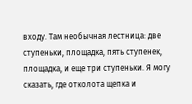входу. Там необычная лестница: две ступеньки, площадка, пять ступенек, площадка, и еще три ступеньки. Я могу сказать, где отколота щепка и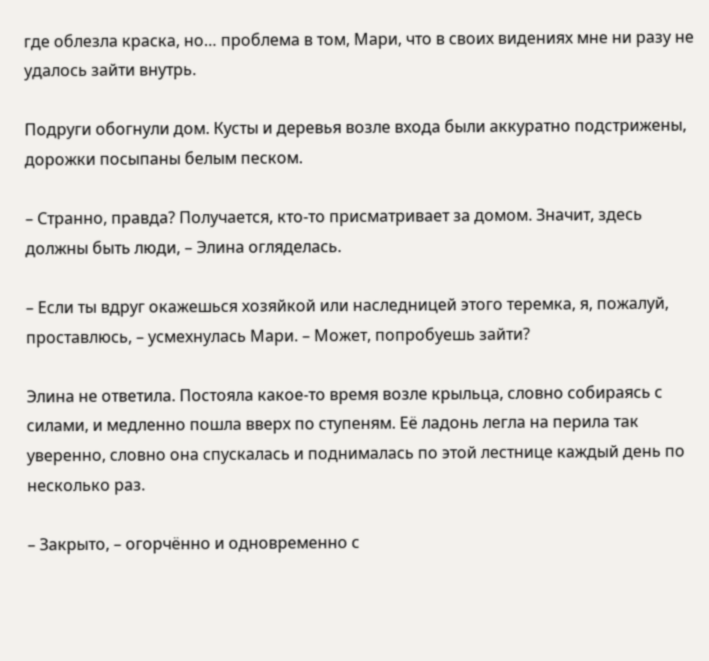где облезла краска, но… проблема в том, Мари, что в своих видениях мне ни разу не удалось зайти внутрь.

Подруги обогнули дом. Кусты и деревья возле входа были аккуратно подстрижены, дорожки посыпаны белым песком.

– Странно, правда? Получается, кто-то присматривает за домом. Значит, здесь должны быть люди, – Элина огляделась.

– Если ты вдруг окажешься хозяйкой или наследницей этого теремка, я, пожалуй, проставлюсь, – усмехнулась Мари. – Может, попробуешь зайти?

Элина не ответила. Постояла какое-то время возле крыльца, словно собираясь с силами, и медленно пошла вверх по ступеням. Её ладонь легла на перила так уверенно, словно она спускалась и поднималась по этой лестнице каждый день по несколько раз.

– Закрыто, – огорчённо и одновременно с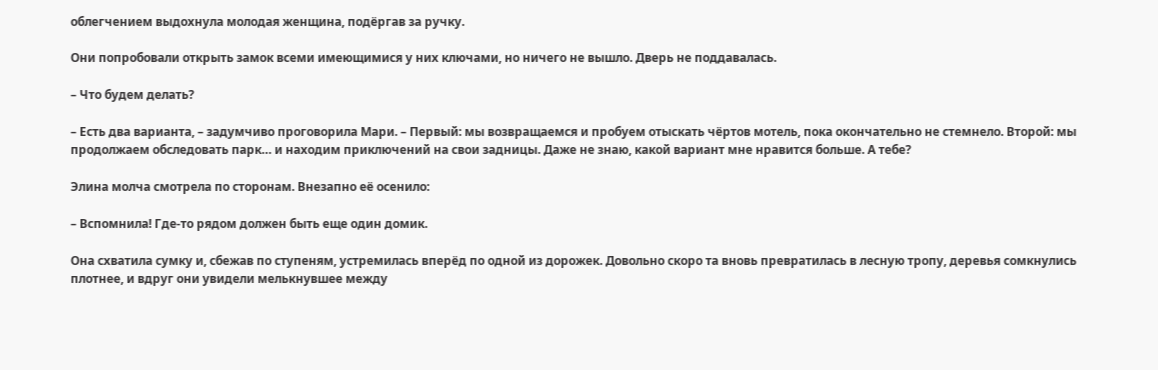облегчением выдохнула молодая женщина, подёргав за ручку.

Они попробовали открыть замок всеми имеющимися у них ключами, но ничего не вышло. Дверь не поддавалась.

– Что будем делать?

– Есть два варианта, – задумчиво проговорила Мари. – Первый: мы возвращаемся и пробуем отыскать чёртов мотель, пока окончательно не стемнело. Второй: мы продолжаем обследовать парк… и находим приключений на свои задницы. Даже не знаю, какой вариант мне нравится больше. А тебе?

Элина молча смотрела по сторонам. Внезапно её осенило:

– Вспомнила! Где-то рядом должен быть еще один домик.

Она схватила сумку и, сбежав по ступеням, устремилась вперёд по одной из дорожек. Довольно скоро та вновь превратилась в лесную тропу, деревья сомкнулись плотнее, и вдруг они увидели мелькнувшее между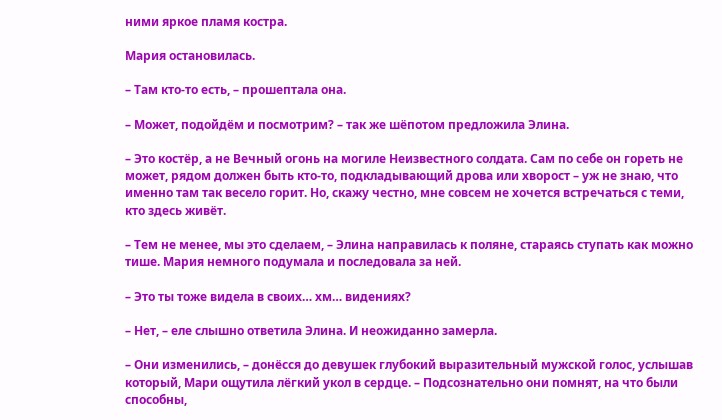ними яркое пламя костра.

Мария остановилась.

– Там кто-то есть, – прошептала она.

– Может, подойдём и посмотрим? – так же шёпотом предложила Элина.

– Это костёр, а не Вечный огонь на могиле Неизвестного солдата. Сам по себе он гореть не может, рядом должен быть кто-то, подкладывающий дрова или хворост – уж не знаю, что именно там так весело горит. Но, скажу честно, мне совсем не хочется встречаться с теми, кто здесь живёт.

– Тем не менее, мы это сделаем, – Элина направилась к поляне, стараясь ступать как можно тише. Мария немного подумала и последовала за ней.

– Это ты тоже видела в своих… хм… видениях?

– Нет, – еле слышно ответила Элина. И неожиданно замерла.

– Они изменились, – донёсся до девушек глубокий выразительный мужской голос, услышав который, Мари ощутила лёгкий укол в сердце. – Подсознательно они помнят, на что были способны,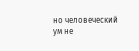но человеческий ум не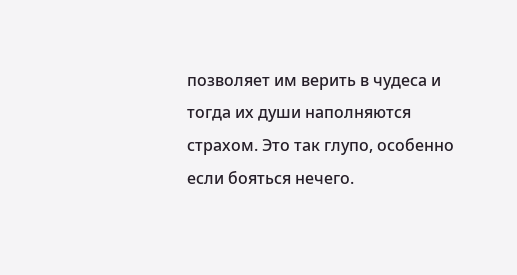позволяет им верить в чудеса и тогда их души наполняются страхом. Это так глупо, особенно если бояться нечего.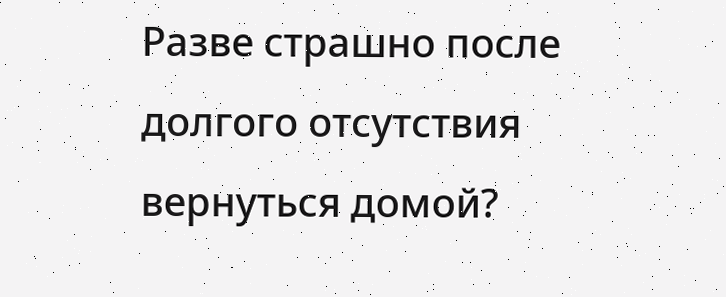Разве страшно после долгого отсутствия вернуться домой?